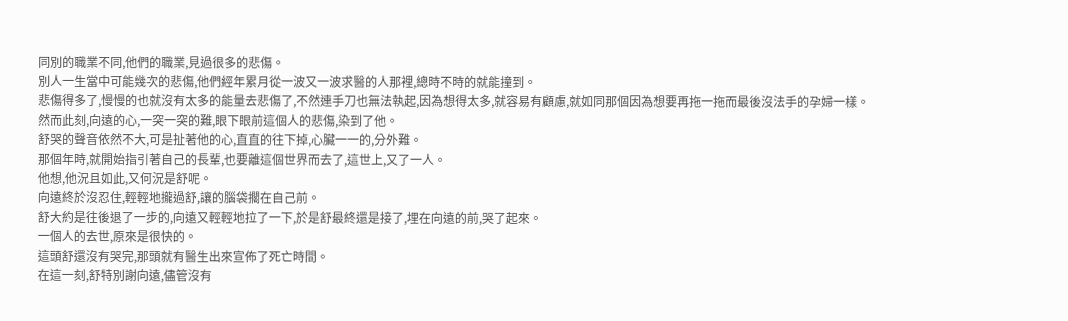同別的職業不同,他們的職業,見過很多的悲傷。
別人一生當中可能幾次的悲傷,他們經年累月從一波又一波求醫的人那裡,總時不時的就能撞到。
悲傷得多了,慢慢的也就沒有太多的能量去悲傷了,不然連手刀也無法執起,因為想得太多,就容易有顧慮,就如同那個因為想要再拖一拖而最後沒法手的孕婦一樣。
然而此刻,向遠的心,一突一突的難,眼下眼前這個人的悲傷,染到了他。
舒哭的聲音依然不大,可是扯著他的心,直直的往下掉,心臟一一的,分外難。
那個年時,就開始指引著自己的長輩,也要離這個世界而去了,這世上,又了一人。
他想,他況且如此,又何況是舒呢。
向遠終於沒忍住,輕輕地攏過舒,讓的腦袋擱在自己前。
舒大約是往後退了一步的,向遠又輕輕地拉了一下,於是舒最終還是接了,埋在向遠的前,哭了起來。
一個人的去世,原來是很快的。
這頭舒還沒有哭完,那頭就有醫生出來宣佈了死亡時間。
在這一刻,舒特別謝向遠,儘管沒有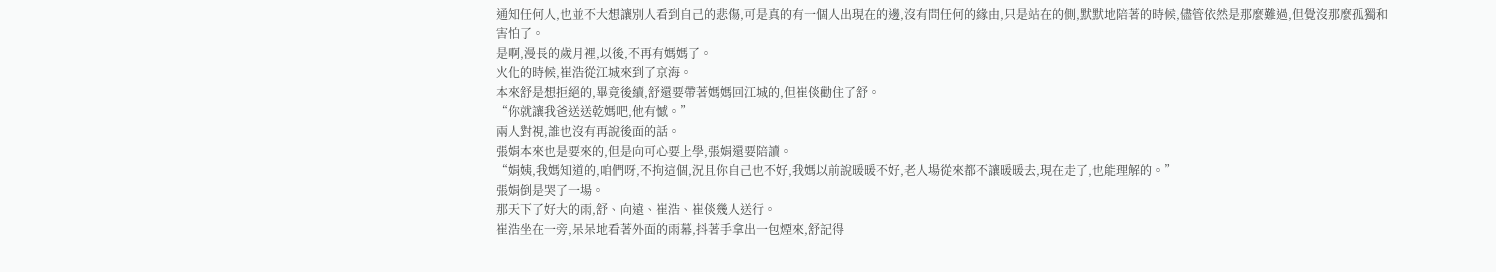通知任何人,也並不大想讓別人看到自己的悲傷,可是真的有一個人出現在的邊,沒有問任何的緣由,只是站在的側,默默地陪著的時候,儘管依然是那麼難過,但覺沒那麼孤獨和害怕了。
是啊,漫長的歲月裡,以後,不再有媽媽了。
火化的時候,崔浩從江城來到了京海。
本來舒是想拒絕的,畢竟後續,舒還要帶著媽媽回江城的,但崔倓勸住了舒。
“你就讓我爸送送乾媽吧,他有憾。”
兩人對視,誰也沒有再說後面的話。
張娟本來也是要來的,但是向可心要上學,張娟還要陪讀。
“娟姨,我媽知道的,咱們呀,不拘這個,況且你自己也不好,我媽以前說暖暖不好,老人場從來都不讓暖暖去,現在走了,也能理解的。”
張娟倒是哭了一場。
那天下了好大的雨,舒、向遠、崔浩、崔倓幾人送行。
崔浩坐在一旁,呆呆地看著外面的雨幕,抖著手拿出一包煙來,舒記得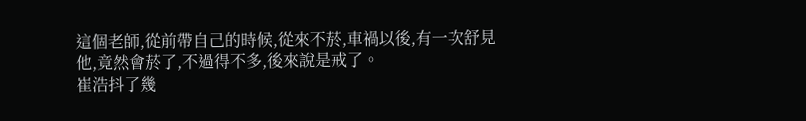這個老師,從前帶自己的時候,從來不菸,車禍以後,有一次舒見他,竟然會菸了,不過得不多,後來說是戒了。
崔浩抖了幾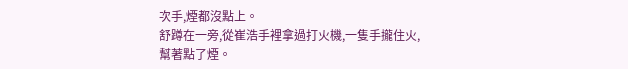次手,煙都沒點上。
舒蹲在一旁,從崔浩手裡拿過打火機,一隻手攏住火,幫著點了煙。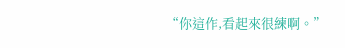“你這作,看起來很練啊。”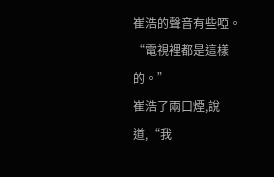崔浩的聲音有些啞。
“電視裡都是這樣的。”
崔浩了兩口煙,說道,“我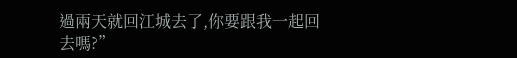過兩天就回江城去了,你要跟我一起回去嗎?”